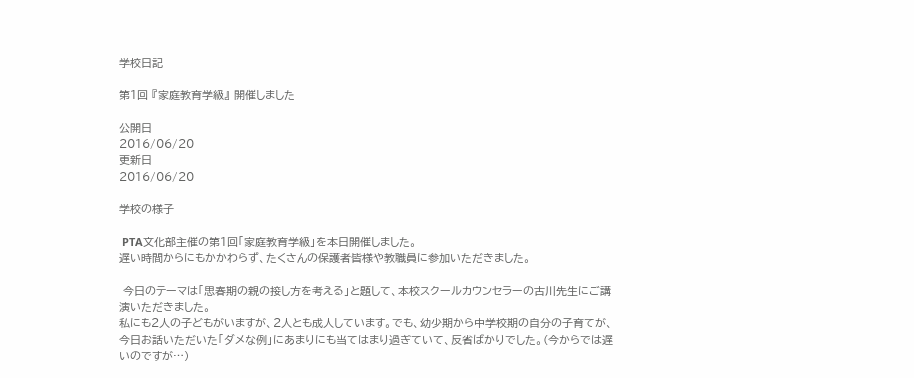学校日記

第1回 『家庭教育学級』 開催しました

公開日
2016/06/20
更新日
2016/06/20

学校の様子

 PTA文化部主催の第1回「家庭教育学級」を本日開催しました。
遅い時間からにもかかわらず、たくさんの保護者皆様や教職員に参加いただきました。

 今日のテーマは「思春期の親の接し方を考える」と題して、本校スクールカウンセラーの古川先生にご講演いただきました。
私にも2人の子どもがいますが、2人とも成人しています。でも、幼少期から中学校期の自分の子育てが、今日お話いただいた「ダメな例」にあまりにも当てはまり過ぎていて、反省ばかりでした。(今からでは遅いのですが…)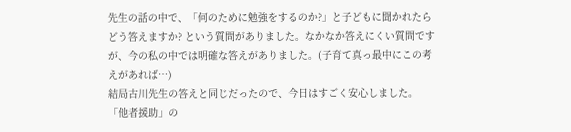先生の話の中で、「何のために勉強をするのか?」と子どもに聞かれたらどう答えますか? という質問がありました。なかなか答えにくい質問ですが、今の私の中では明確な答えがありました。(子育て真っ最中にこの考えがあれば…)
結局古川先生の答えと同じだったので、今日はすごく安心しました。
「他者援助」の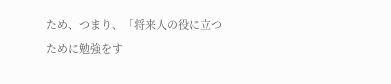ため、つまり、「将来人の役に立つために勉強をす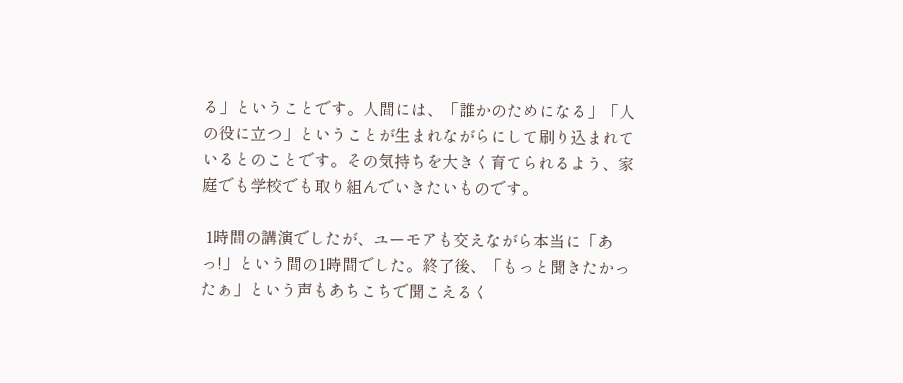る」ということです。人間には、「誰かのためになる」「人の役に立つ」ということが生まれながらにして刷り込まれているとのことです。その気持ちを大きく育てられるよう、家庭でも学校でも取り組んでいきたいものです。

 1時間の講演でしたが、ユーモアも交えながら本当に「あっ!」という間の1時間でした。終了後、「もっと聞きたかったぁ」という声もあちこちで聞こえるく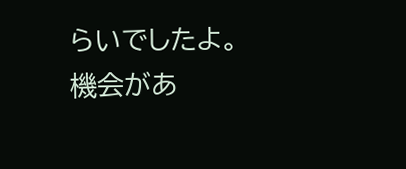らいでしたよ。
機会があ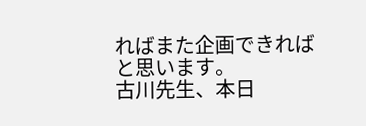ればまた企画できればと思います。
古川先生、本日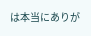は本当にありが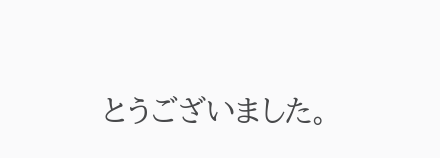とうございました。